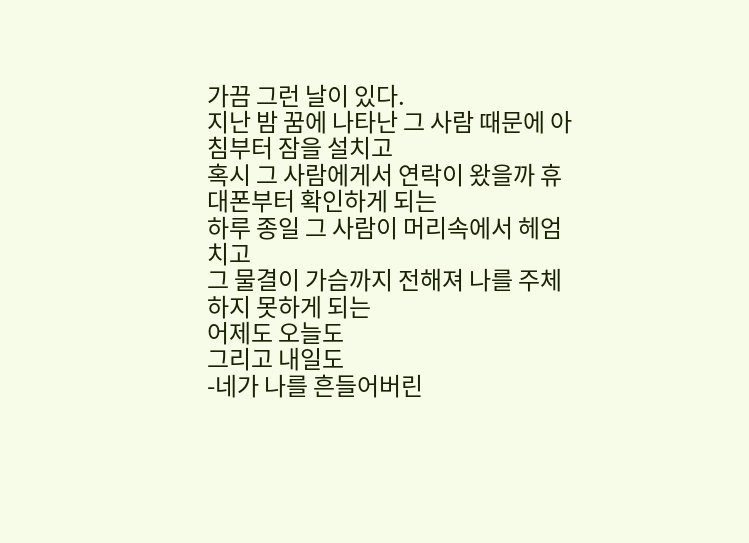가끔 그런 날이 있다.
지난 밤 꿈에 나타난 그 사람 때문에 아침부터 잠을 설치고
혹시 그 사람에게서 연락이 왔을까 휴대폰부터 확인하게 되는
하루 종일 그 사람이 머리속에서 헤엄치고
그 물결이 가슴까지 전해져 나를 주체하지 못하게 되는
어제도 오늘도
그리고 내일도
-네가 나를 흔들어버린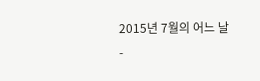2015년 7월의 어느 날-